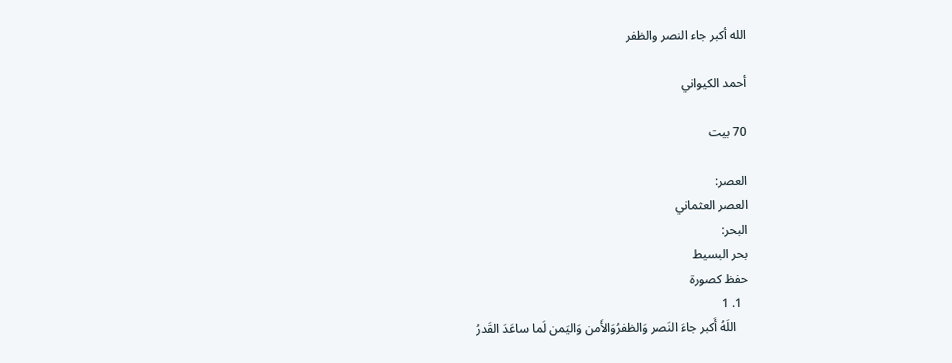الله أكبر جاء النصر والظفر

أحمد الكيواني

70 بيت

العصر:
العصر العثماني
البحر:
بحر البسيط
حفظ كصورة
  1. 1
    اللَهُ أَكبر جاءَ النَصر وَالظفرُوَالأَمن وَاليَمن لَما ساعَدَ القَدرُ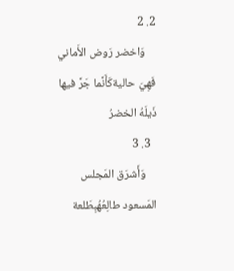2. 2
    وَاخضر رَوض الأَماني فَهِيَ حاليةكَأَنَّما جَرَّ فيها ذَيلَهُ الخضرُ
  3. 3
    وَأَشرَق المَجلس المَسعود طالِعُهُبِطَلعة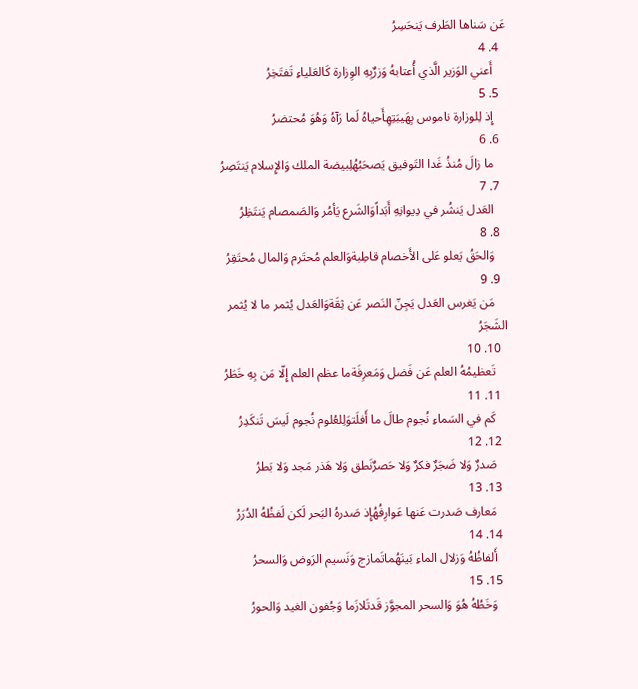عَن سَناها الطَرف يَنحَسِرُ
  4. 4
    أَعني الوَزير الَّذي أُعتابهُ وَزرٌبِهِ الوِزارة كَالعَلياءِ تَفتَخِرُ
  5. 5
    إِذ لِلوزارة ناموس بِهَيبَتِهِأَحياهُ لَما رَآهُ وَهُوَ مُحتضرُ
  6. 6
    ما زالَ مُنذُ غَدا التَوفيق يَصحَبُهُلِبيضة الملك وَالإِسلام يَنتَصِرُ
  7. 7
    العَدل يَنشُر في دِيوانِهِ أَبَداًوَالشَرع يَأمُر وَالصَمصام يَنتَظِرُ
  8. 8
    وَالحَقُ يَعلو عَلى الأَخصام قاطِبةوَالعلم مُحتَرم وَالمال مُحتَقِرُ
  9. 9
    مَن يَغرس العَدل يَجِنّ النَصر عَن ثِقَةوَالعَدل يُثمر ما لا يُثمر الشَجَرُ
  10. 10
    تَعظيمُهُ العلم عَن فَضل وَمَعرِفَةما عظم العلم إِلّا مَن بِهِ خَطَرُ
  11. 11
    كَم في السَماءِ نُجوم طالَ ما أَفلَتوَلِلعُلوم نُجوم لَيسَ تَنكَدِرُ
  12. 12
    صَدرٌ وَلا ضَجَرٌ فكرٌ وَلا حَصرٌنَطق وَلا هَذر مَجد وَلا بَطرُ
  13. 13
    مَعارف صَدرت عَنها عَوارِفُهُإِذ صَدرهُ البَحر لَكن لَفظُهُ الدُرَرُ
  14. 14
    أَلفاظُهُ وَزلال الماءِ بَينَهُماتَمازج وَنَسيم الرَوض وَالسحرُ
  15. 15
    وَخَطُهُ هُوَ وَالسحر المجوَّز قَدتَلازَما وَجُفون الغيد وَالحورُ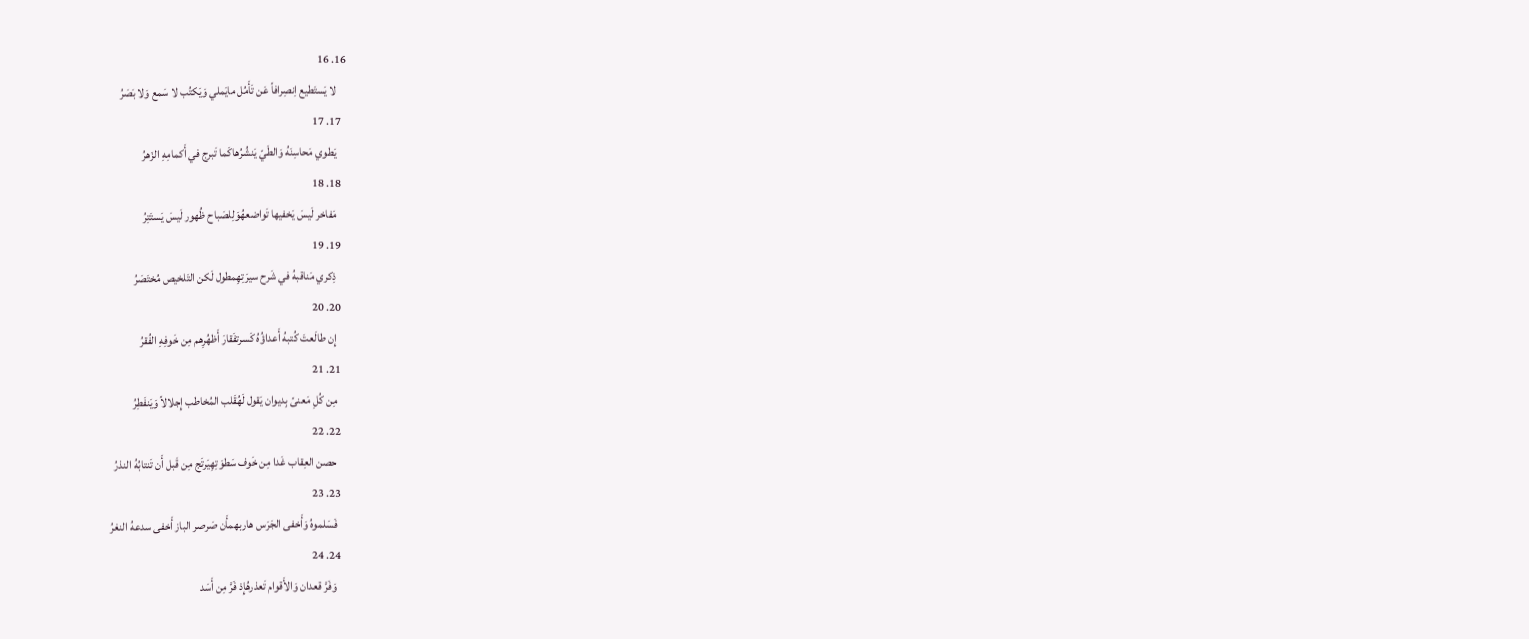16. 16
    لا يَستَطيع اِنصِرافاً عَن تَأَمُل مايَملي وَيَكتُب لا سَمع وَلا بَصَرُ
  17. 17
    يَطوي مَحاسِنَهُ وَالطَيّ يَنشُرُهاكَما تَبرج في أَكمامِهِ الزَهرُ
  18. 18
    مَفاخر لَيسَ يَخفيها تَواضعهُوَلِلصَباح ظُهور لَيسَ يَستَتِرُ
  19. 19
    ذِكري مَناقبهُ في شَرح سيرَتِهِمطول لَكن التَلخيص مُختَصَرُ
  20. 20
    إِن طالَعتَ كُتبهُ أَعداؤُهُ كَسرتفَقارَ أَظهُرِهم مِن خَوفِهِ الفُقرُ
  21. 21
    مِن كُلِ مَعنىً بِديوان يَقول لَهُقَلب المُخاطب إِجلالاً وَيَنفَطِرُ
  22. 22
    حصن العِقاب غَدا مِن خَوف سَطوَتِهِيَرتَج مِن قَبل أَن تَنتابُهُ النذرُ
  23. 23
    فَسَلموهُ وَأَخفى الجَرَس هاربهمأَن صَرصر الباز أَخفى سدعهُ النغرُ
  24. 24
    وَفَرَّ قعدان وَالأَقوام تَعذرهُإِذ فَرَّ مِن أَسَد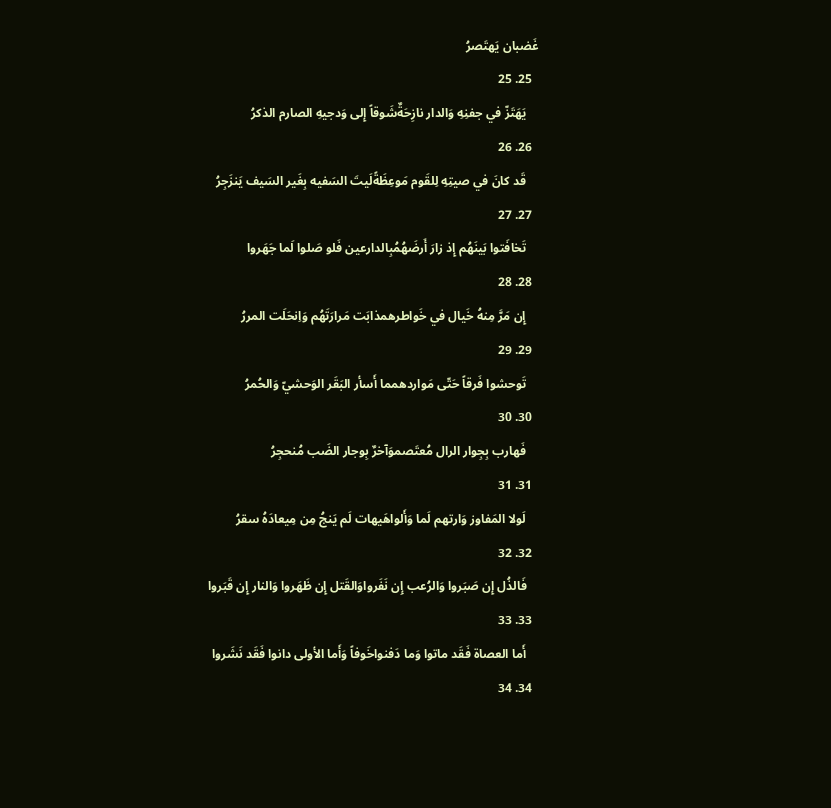غَضبان يَهتَصرُ
  25. 25
    يَهَتَزّ في جفنِهِ وَالدار نازِحَةٌشَوقاً إِلى وَدجيهِ الصارم الذكرُ
  26. 26
    قَد كانَ في صيتِهِ لِلقَوم مَوعِظَةًلَيتَ السَفيه بِغَير السَيف يَنزَجِرُ
  27. 27
    تَخافَتوا بَينَهُم إِذ زارَ أَرضَهُمُبِالدارعين فَلو صَلوا لَما جَهَروا
  28. 28
    إِن مَرَّ مِنهُ خَيال في خَواطرهمذابَت مَرارَتَهُم وَاِنحَلَت المررُ
  29. 29
    تَوحشوا فَرقاً حَتّى مَواردهمما أَسأر البَقَر الوَحشيّ وَالحُمرُ
  30. 30
    فَهارب بِجِوار الرال مُعتَصموَآخرٌ بِوجار الضَب مُنحجِرُ
  31. 31
    لَولا المَفاوز وَارتهم لَما وَأَلواهَيهات لَم يَنجُ مِن مِيعادَهُ سقرُ
  32. 32
    فَالذُل إِن صَبَروا وَالرُعب إِن نَفَرواوَالقَتل إِن ظَهَروا وَالنار إِن قَبَروا
  33. 33
    أَما العصاة فَقَد ماتوا وَما دَفنواخَوفاً وَأَما الأولى دانوا فَقَد نَشَروا
  34. 34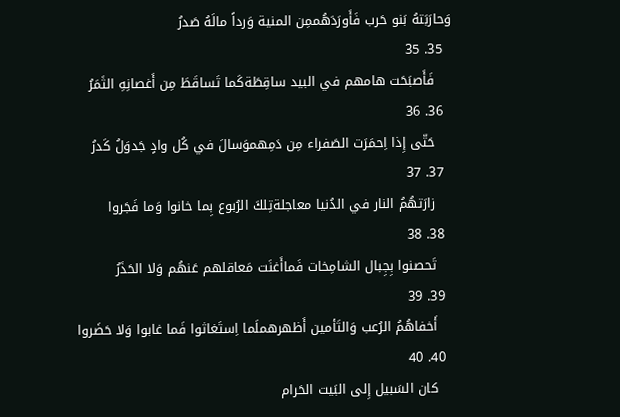وَحارَبَتهُ بَنو حَرب فَأَورَدَهُممِن المنية وَرداً مالَهُ صَدرُ
  35. 35
    فَأَصبَحَت هامهم في البيد ساقِطَةكَما تَساقَطَ مِن أَغصانِهِ الثَمَرُ
  36. 36
    حَتّى إِذا اِحمَرَت الصَفراء مِن دَمِهموَسالَ في كُل وادٍ جَدوَلُ كَدرُ
  37. 37
    زارَتهُمُ النار في الدُنيا معاجلةتِلكَ الرُبوع بِما خانوا وَما فَجَروا
  38. 38
    تَحصنوا بِجِبال الشامِخات فَماأَغنَت مَعاقلهم عَنهُم وَلا الحَذَرُ
  39. 39
    أَخفاهُمُ الرُعب وَالتَأمين أَظهرهملَما اِستَغاثوا فَما غابوا وَلا حَضَروا
  40. 40
    كان السَبيل إِلى البَيت الحَرام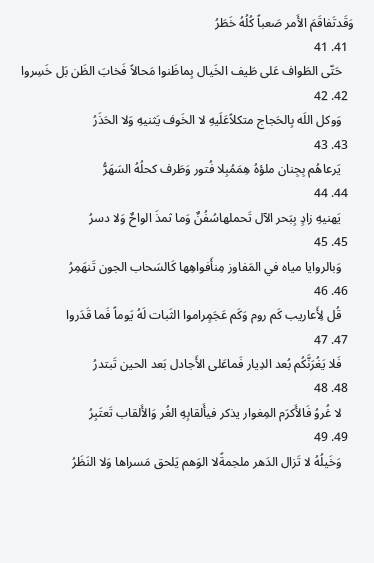وَقَدتَفاقَمَ الأَمر صَعباً كُلُهُ خَطَرُ
  41. 41
    حَتّى الطَواف عَلى طَيف الخَيال بِماظَنوا مَحالاً فَخابَ الظَن بَل خَسِروا
  42. 42
    وَوكل اللَه بِالحَجاج متكلاًعَلَيهِ لا الخَوف يَثنيهِ وَلا الحَذَرُ
  43. 43
    يَرعاهُم بِجِنان ملؤهُ هِمَمُبِلا فُتور وَطَرف كحلُهُ السَهَرُّ
  44. 44
    يَهنيهِ زادٍ بِبَحر الآل تَحملهاسُفُنٌ وَما ثمذَ الواحٌ وَلا دسرُ
  45. 45
    وَبالروايا مياه في المَفاوز مِنأَفواهِها كَالسَحاب الجون تَنهَمِرُ
  46. 46
    قُل لِأَعاريب كَم روم وَكَم عَجَمٍراموا الثَبات لَهُ يَوماً فَما قَدَروا
  47. 47
    فَلا يَغُرَنَّكُم بُعد الدِيار فَماعَلى الأَجادل بَعد الحين تَبتدرُ
  48. 48
    لا غُروُ فَالأَكرَم المِغوار يذكر فيأَلقابِهِ الغُر وَالأَلقاب تَعتَبِرُ
  49. 49
    وَخَيلُهُ لا تَزال الدَهر ملجمةًلا الوَهم يَلحق مَسراها وَلا النَظَرُ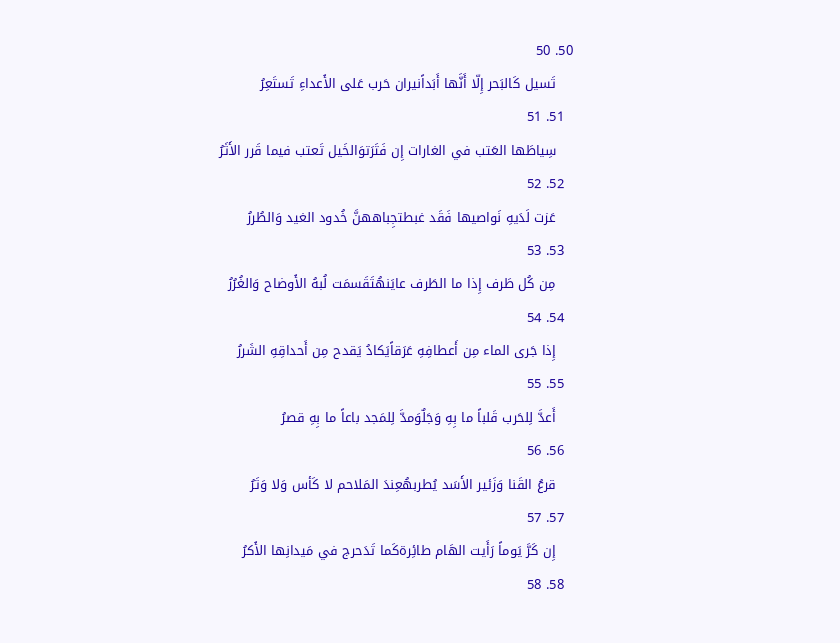50. 50
    تَسيل كَالبَحر إِلّا أَنَّها أَبَداًنيران حَرب عَلى الأَعداءِ تَستَعِرُ
  51. 51
    سِياطَها العَتب في الغارات إِن فَتَرَتوَالخَيل تَعتب فيما قَرر الأَثَرُ
  52. 52
    عَزت لَدَيهِ نَواصيها فَقَد غبطتجِباههنَّ خُدود الغيد وَالطُررُ
  53. 53
    مِن كُل طَرف إِذا ما الطَرف عايَنهُتَقَسمَت لُبهُ الأَوضاح وَالغُرُرُ
  54. 54
    إِذا جَرى الماء مِن أَعطافِهِ عَرَقاًيَكادُ يَقدح مِن أَحداقِهِ الشَررُ
  55. 55
    أَعدَّ لِلحَرب قَلباً ما بِهِ وَجَلٌوَمدَّ لِلمَجد باعاً ما بِهِ قصرُ
  56. 56
    قرعُ القَنا وَزَئير الأَسَد يُطربهُعِندَ المَلاحم لا كَأس وَلا وَتَرُ
  57. 57
    إِن كَرَّ يَوماً رَأَيت الهَام طائِرةكَما تَدَحرج في مَيدانِها الأَكرُ
  58. 58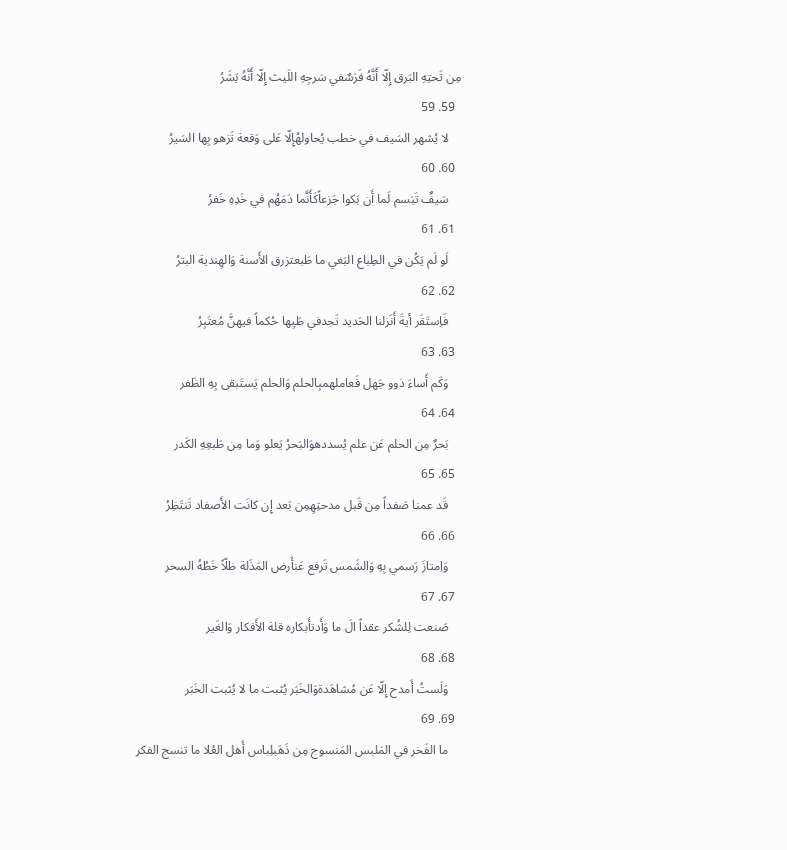مِن تَحتِهِ البَرق إِلّا أَنَّهُ فَرَسٌفي سَرجِهِ اللَيث إِلّا أَنَّهُ بَشَرُ
  59. 59
    لا يُشهر السَيف في خطب يُحاولهُإِلّا عَلى وَقعة تَزهو بِها السَيرُ
  60. 60
    سَيفٌ تَبَسم لَما أَن بَكوا جَزعاًكَأَنَّما دَمَهُم في خَدِهِ خَفرُ
  61. 61
    لَو لَم يَكُن في الطِباع البَغي ما طَبعتزرق الأَسنة وَالهِندية البترُ
  62. 62
    فَاِستَقَر أيةَ أَنَزلنا الحَديد تَجدفي طَيِها حُكماً فيهنَّ مُعتَبِرُ
  63. 63
    وَكَم أَساءَ ذوو جَهل فَعاملهمبِالحلم وَالحلم يَستَبقى بِهِ الظَفر
  64. 64
    بَحرٌ مِن الحلم عَن علم يُسددهوَالبَحرُ يَعلو وَما مِن طَبعِهِ الكَدر
  65. 65
    قَد عمنا صَفداً مِن قَبل مدحتِهِمِن بَعد إِن كانَت الأَصفاد تَنتَظِرُ
  66. 66
    وَاِمتازَ رَسمي بِهِ وَالشَمس تَرفع عَنأَرض المَذَلة ظلّاً خَطُهُ السحر
  67. 67
    صَنعت لِلشُكر عقداً الَ ما وَأَدتأَبكاره قلة الأَفكار وَالغَير
  68. 68
    وَلَستُ أَمدح إِلّا عَن مُشاهَدةوَالخَبَر يُثبت ما لا يُثبت الخَبَر
  69. 69
    ما الفَخر في المَلبس المَنسوج مِن ذَهَبلِباس أَهل العُلا ما تنسج الفكر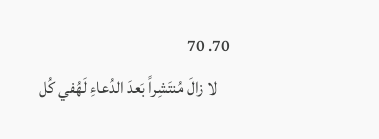70. 70
    لا زالَ مُنتَشِراً بَعدَ الدُعاءِ لَهُفي كُل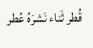قُطر ثَناء نَشرَهُ عُطر